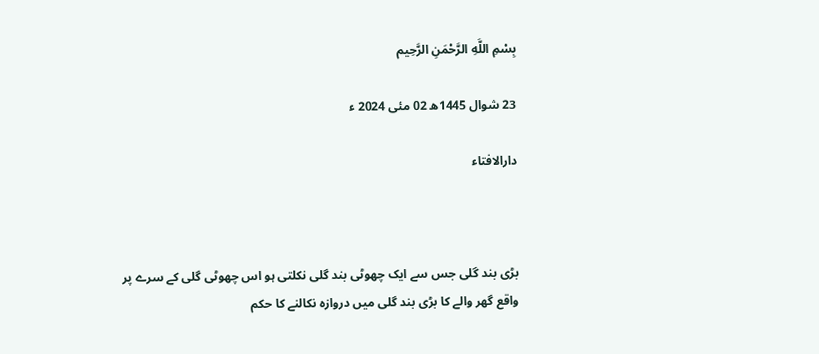بِسْمِ اللَّهِ الرَّحْمَنِ الرَّحِيم

23 شوال 1445ھ 02 مئی 2024 ء

دارالافتاء



بڑی بند گلی جس سے ایک چھوٹی بند گلی نکلتی ہو اس چھوٹی گلی کے سرے پر واقع گھر والے کا بڑی بند گلی میں دروازہ نکالنے کا حکم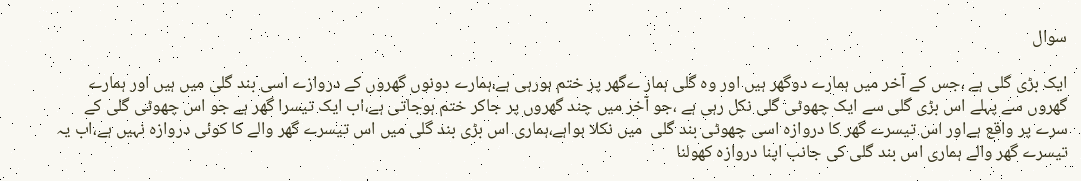سوال

ایک بڑی گلی ہے ،جس کے آخر میں ہمارے دوگھر ہیں اور وہ گلی ہمار ےگھر پر ختم ہورہی ہے،ہمارے دونوں گھروں کے دروازے اسی بند گلی میں ہیں اور ہمارے گھروں سے پہلے اس بڑی گلی سے ایک چھوٹی گلی نکل رہی ہے ،جو آخر میں چند گھروں پر جاکر ختم ہوجاتی ہے،اب ایک تیسرا گھر ہے جو اس چھوٹی گلی کے سرے پر واقع ہےاور اس تیسرے گھر کا دروازہ اسی چھوٹی بند گلی  میں نکلا ہواہے،ہماری اس بڑی بند گلی میں اس تیسرے گھر والے کا کوئی دروازہ نہیں ہے،اب یہ تیسرے گھر والے ہماری اس بند گلی کی جانب اپنا دروازہ کھولنا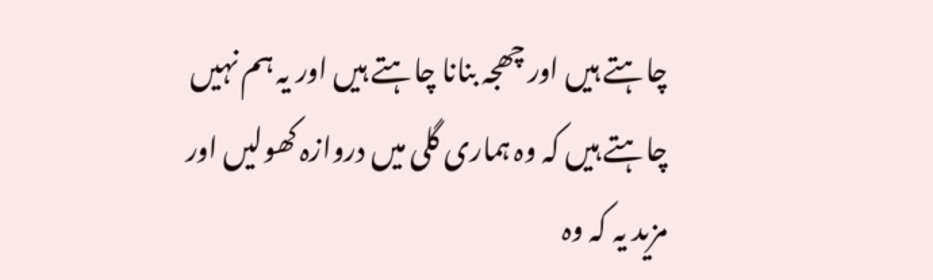چاہتے ہیں اور چھجہ بنانا چاہتے ہیں اور یہ ہم نہیں چاہتے ہیں کہ وہ ہماری گلی میں دروازہ کھولیں اور مزید یہ کہ وہ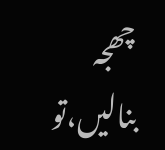چھجہ بنالیں،تو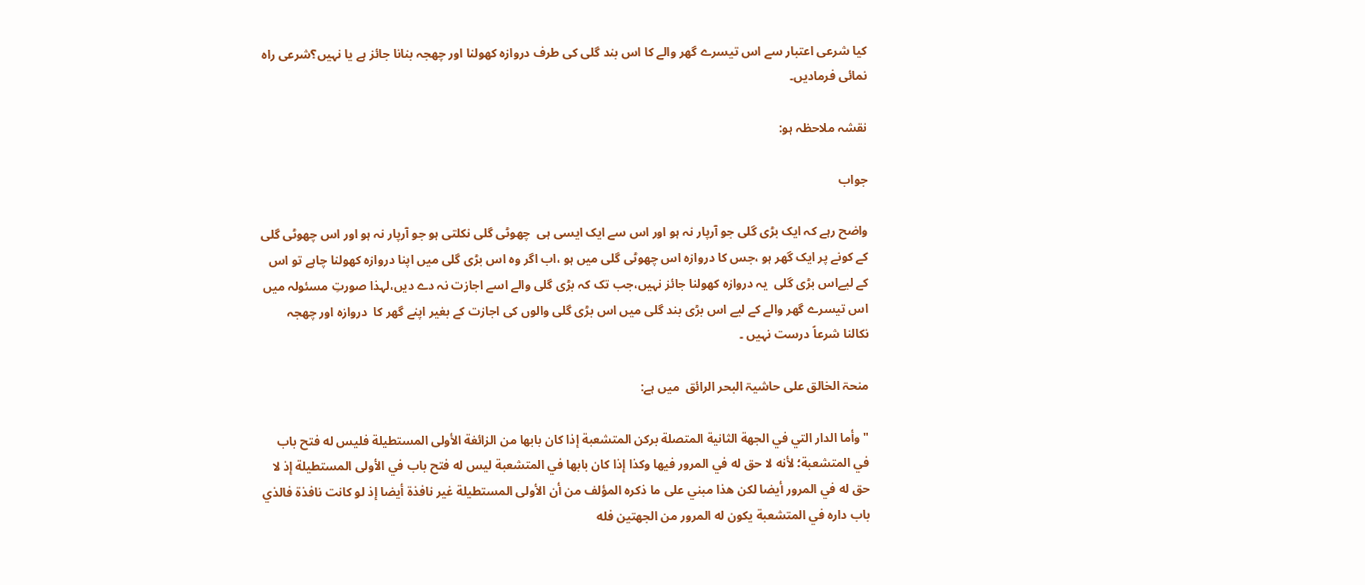کیا شرعی اعتبار سے اس تیسرے گھر والے کا اس بند گلی کی طرف دروازہ کھولنا اور چھجہ بنانا جائز ہے یا نہیں؟شرعی راہ نمائی فرمادیں۔

نقشہ ملاحظہ ہو:

جواب

واضح رہے کہ ایک بڑی گلی جو آرپار نہ ہو اور اس سے ایک ایسی ہی  چھوٹی گلی نکلتی ہو جو آرپار نہ ہو اور اس چھوٹی گلی کے کونے پر ایک گھر ہو ،جس کا دروازہ اس چھوٹی گلی میں ہو ،اب اگر وہ اس بڑی گلی میں اپنا دروازہ کھولنا چاہے تو اس کے لیےاس بڑی گلی  یہ دروازہ کھولنا جائز نہیں،جب تک کہ بڑی گلی والے اسے اجازت نہ دے دیں،لہذا صورتِ مسئولہ میں اس تیسرے گھر والے کے لیے اس بڑی بند گلی میں اس بڑی گلی والوں کی اجازت کے بغیر اپنے گھر کا  دروازہ اور چھجہ نکالنا شرعاً درست نہیں ۔

منحۃ الخالق علی حاشیۃ البحر الرائق  میں ہے:

"وأما الدار التي في الجهة الثانية المتصلة بركن المتشعبة إذا كان بابها من الزائغة الأولى المستطيلة فليس له فتح باب في المتشعبة؛ لأنه لا حق له في المرور فيها وكذا إذا كان بابها في المتشعبة ليس له فتح باب في الأولى المستطيلة إذ لا حق له في المرور أيضا لكن هذا مبني على ما ذكره المؤلف من أن الأولى المستطيلة غير نافذة أيضا إذ لو كانت نافذة فالذي باب داره في المتشعبة يكون له المرور من الجهتين فله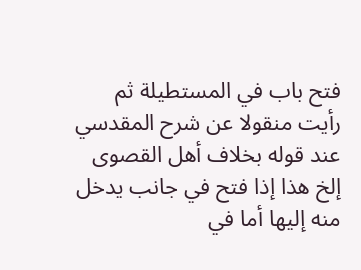فتح باب في المستطيلة ثم رأيت منقولا عن شرح المقدسي عند قوله بخلاف أهل القصوى إلخ هذا إذا فتح في جانب يدخل منه إليها أما في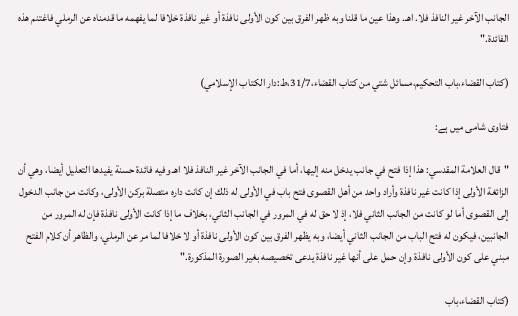الجانب الآخر غير النافذ فلا. اهـ. وهذا عين ما قلنا وبه ظهر الفرق بين كون الأولى نافذة أو غير نافذة خلافا لما يفهمه ما قدمناه عن الرملي فاغتنم هذه الفائدة."

(كتاب القضاء،باب التحكيم،مسائل شتي من كتاب القضاء،31/7،ط:دار الكتاب الإسلامي)

فتاوی شامی میں ہے:

"قال العلامة المقدسي: هذا إذا فتح في جانب يدخل منه إليها، أما في الجانب الآخر غير النافذ فلا اهـ وفيه فائدة حسنة يفيدها التعليل أيضا، وهي أن الزائغة الأولى إذا كانت غير نافذة وأراد واحد من أهل القصوى فتح باب في الأولى له ذلك إن كانت داره متصلة بركن الأولى، وكانت من جانب الدخول إلى القصوى أما لو كانت من الجانب الثاني فلا، إذ لا حق له في المرور في الجانب الثاني، بخلاف ما إذا كانت الأولى نافذة فإن له المرور من الجانبين، فيكون له فتح الباب من الجانب الثاني أيضا، وبه يظهر الفرق بين كون الأولى نافذة أو لا خلافا لما مر عن الرملي، والظاهر أن كلام الفتح مبني على كون الأولى نافذة وإن حمل على أنها غير نافذة يدعى تخصيصه بغير الصورة المذكورة."

(كتاب القضاء،باب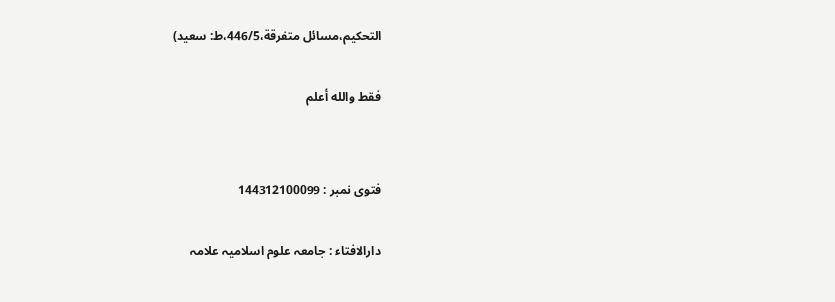التحكيم،مسائل متفرقة،446/5،ط: سعيد)

فقط والله أعلم


فتوی نمبر : 144312100099

دارالافتاء : جامعہ علوم اسلامیہ علامہ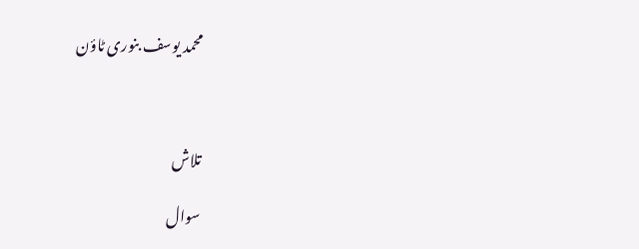محمد یوسف بنوری ٹاؤن



تلاش

سوال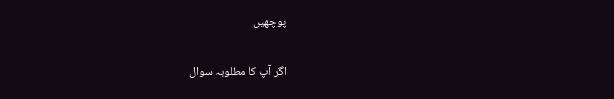پوچھیں

اگر آپ کا مطلوبہ سوال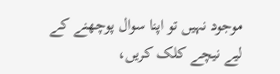موجود نہیں تو اپنا سوال پوچھنے کے لیے نیچے کلک کریں،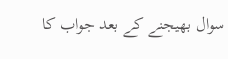سوال بھیجنے کے بعد جواب کا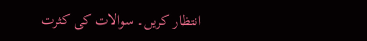انتظار کریں۔ سوالات کی کثرت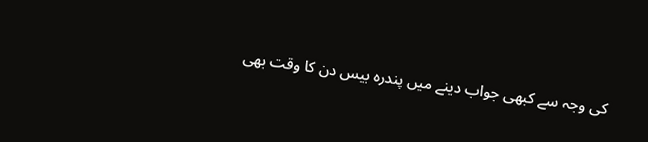کی وجہ سے کبھی جواب دینے میں پندرہ بیس دن کا وقت بھی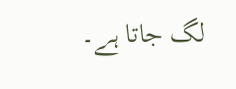لگ جاتا ہے۔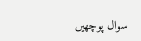سوال پوچھیں